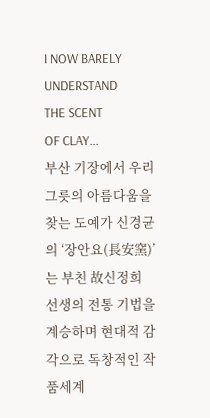I NOW BARELY
UNDERSTAND
THE SCENT
OF CLAY...
부산 기장에서 우리 그릇의 아름다움을 찾는 도예가 신경균의 ‘장안요(長安窯)’는 부친 故신정희 선생의 전통 기법을 계승하며 현대적 감각으로 독창적인 작품세계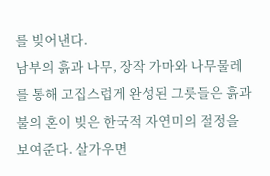를 빚어낸다.
남부의 흙과 나무, 장작 가마와 나무물레를 통해 고집스럽게 완성된 그릇들은 흙과 불의 혼이 빚은 한국적 자연미의 절정을 보여준다. 살가우면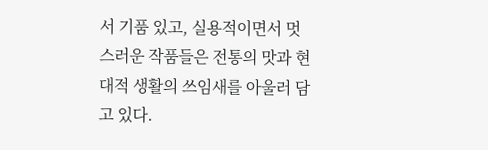서 기품 있고, 실용적이면서 멋스러운 작품들은 전통의 맛과 현대적 생활의 쓰임새를 아울러 담고 있다.